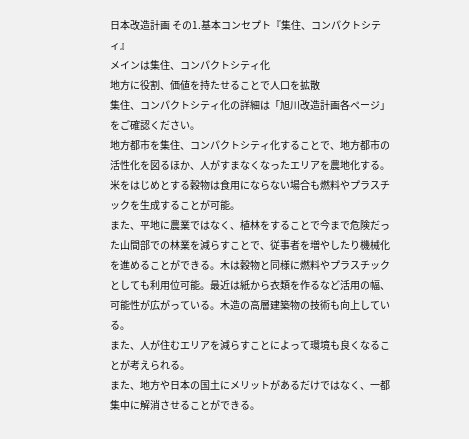日本改造計画 その1.基本コンセプト『集住、コンパクトシティ』
メインは集住、コンパクトシティ化
地方に役割、価値を持たせることで人口を拡散
集住、コンパクトシティ化の詳細は「旭川改造計画各ページ」をご確認ください。
地方都市を集住、コンパクトシティ化することで、地方都市の活性化を図るほか、人がすまなくなったエリアを農地化する。米をはじめとする穀物は食用にならない場合も燃料やプラスチックを生成することが可能。
また、平地に農業ではなく、植林をすることで今まで危険だった山間部での林業を減らすことで、従事者を増やしたり機械化を進めることができる。木は穀物と同様に燃料やプラスチックとしても利用位可能。最近は紙から衣類を作るなど活用の幅、可能性が広がっている。木造の高層建築物の技術も向上している。
また、人が住むエリアを減らすことによって環境も良くなることが考えられる。
また、地方や日本の国土にメリットがあるだけではなく、一都集中に解消させることができる。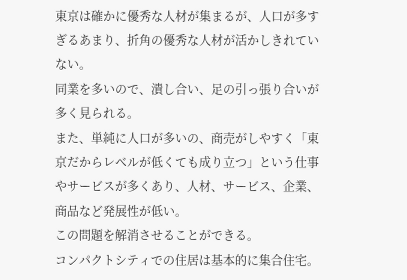東京は確かに優秀な人材が集まるが、人口が多すぎるあまり、折角の優秀な人材が活かしきれていない。
同業を多いので、潰し合い、足の引っ張り合いが多く見られる。
また、単純に人口が多いの、商売がしやすく「東京だからレベルが低くても成り立つ」という仕事やサービスが多くあり、人材、サービス、企業、商品など発展性が低い。
この問題を解消させることができる。
コンパクトシティでの住居は基本的に集合住宅。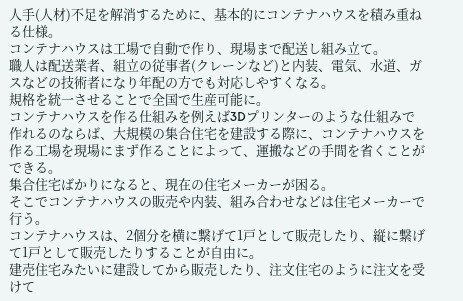人手(人材)不足を解消するために、基本的にコンテナハウスを積み重ねる仕様。
コンテナハウスは工場で自動で作り、現場まで配送し組み立て。
職人は配送業者、組立の従事者(クレーンなど)と内装、電気、水道、ガスなどの技術者になり年配の方でも対応しやすくなる。
規格を統一させることで全国で生産可能に。
コンテナハウスを作る仕組みを例えば3Dプリンターのような仕組みで作れるのならば、大規模の集合住宅を建設する際に、コンテナハウスを作る工場を現場にまず作ることによって、運搬などの手間を省くことができる。
集合住宅ばかりになると、現在の住宅メーカーが困る。
そこでコンテナハウスの販売や内装、組み合わせなどは住宅メーカーで行う。
コンテナハウスは、2個分を横に繋げて1戸として販売したり、縦に繋げて1戸として販売したりすることが自由に。
建売住宅みたいに建設してから販売したり、注文住宅のように注文を受けて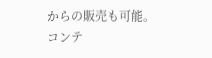からの販売も可能。
コンテ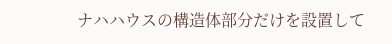ナハハウスの構造体部分だけを設置して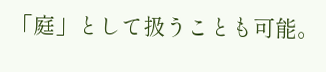「庭」として扱うことも可能。